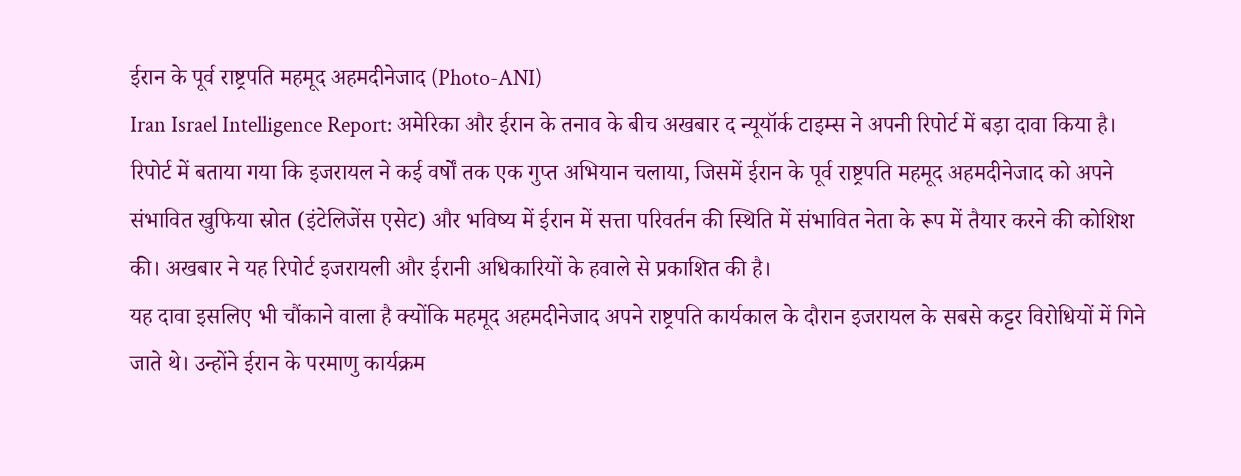ईरान के पूर्व राष्ट्रपति महमूद अहमदीनेजाद (Photo-ANI)
Iran Israel Intelligence Report: अमेरिका और ईरान के तनाव के बीच अखबार द न्यूयॉर्क टाइम्स ने अपनी रिपोर्ट में बड़ा दावा किया है। रिपोर्ट में बताया गया कि इजरायल ने कई वर्षों तक एक गुप्त अभियान चलाया, जिसमें ईरान के पूर्व राष्ट्रपति महमूद अहमदीनेजाद को अपने संभावित खुफिया स्रोत (इंटेलिजेंस एसेट) और भविष्य में ईरान में सत्ता परिवर्तन की स्थिति में संभावित नेता के रूप में तैयार करने की कोशिश की। अखबार ने यह रिपोर्ट इजरायली और ईरानी अधिकारियों के हवाले से प्रकाशित की है।
यह दावा इसलिए भी चौंकाने वाला है क्योंकि महमूद अहमदीनेजाद अपने राष्ट्रपति कार्यकाल के दौरान इजरायल के सबसे कट्टर विरोधियों में गिने जाते थे। उन्होंने ईरान के परमाणु कार्यक्रम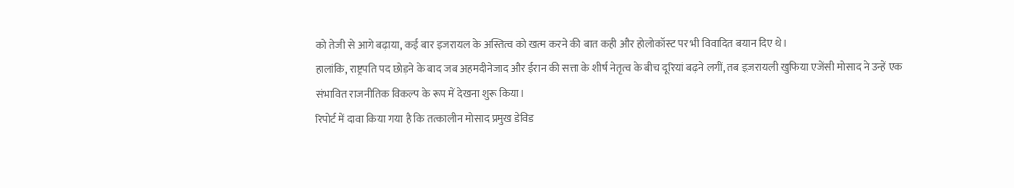को तेजी से आगे बढ़ाया, कई बार इजरायल के अस्तित्व को खत्म करने की बात कही और होलोकॉस्ट पर भी विवादित बयान दिए थे।
हालांकि, राष्ट्रपति पद छोड़ने के बाद जब अहमदीनेजाद और ईरान की सत्ता के शीर्ष नेतृत्व के बीच दूरियां बढ़ने लगीं, तब इज़रायली खुफिया एजेंसी मोसाद ने उन्हें एक संभावित राजनीतिक विकल्प के रूप में देखना शुरू किया।
रिपोर्ट में दावा किया गया है कि तत्कालीन मोसाद प्रमुख डेविड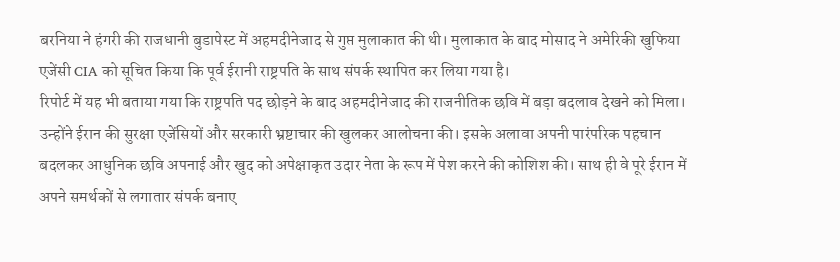बरनिया ने हंगरी की राजधानी बुडापेस्ट में अहमदीनेजाद से गुप्त मुलाकात की थी। मुलाकात के बाद मोसाद ने अमेरिकी खुफिया एजेंसी CIA को सूचित किया कि पूर्व ईरानी राष्ट्रपति के साथ संपर्क स्थापित कर लिया गया है।
रिपोर्ट में यह भी बताया गया कि राष्ट्रपति पद छोड़ने के बाद अहमदीनेजाद की राजनीतिक छवि में बड़ा बदलाव देखने को मिला। उन्होंने ईरान की सुरक्षा एजेंसियों और सरकारी भ्रष्टाचार की खुलकर आलोचना की। इसके अलावा अपनी पारंपरिक पहचान बदलकर आधुनिक छवि अपनाई और खुद को अपेक्षाकृत उदार नेता के रूप में पेश करने की कोशिश की। साथ ही वे पूरे ईरान में अपने समर्थकों से लगातार संपर्क बनाए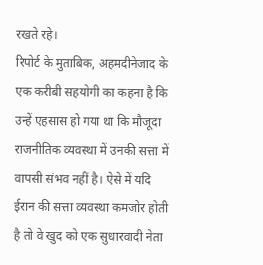रखते रहे।
रिपोर्ट के मुताबिक, अहमदीनेजाद के एक करीबी सहयोगी का कहना है कि उन्हें एहसास हो गया था कि मौजूदा राजनीतिक व्यवस्था में उनकी सत्ता में वापसी संभव नहीं है। ऐसे में यदि ईरान की सत्ता व्यवस्था कमजोर होती है तो वे खुद को एक सुधारवादी नेता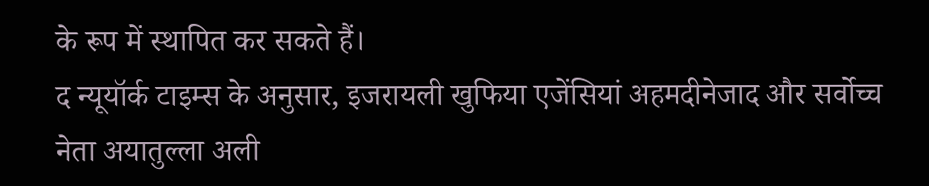के रूप में स्थापित कर सकते हैं।
द न्यूयॉर्क टाइम्स के अनुसार, इजरायली खुफिया एजेंसियां अहमदीनेजाद और सर्वोच्च नेता अयातुल्ला अली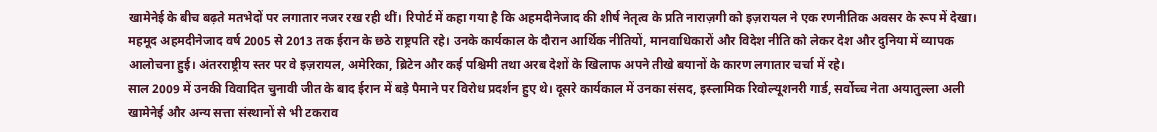खामेनेई के बीच बढ़ते मतभेदों पर लगातार नजर रख रही थीं। रिपोर्ट में कहा गया है कि अहमदीनेजाद की शीर्ष नेतृत्व के प्रति नाराज़गी को इज़रायल ने एक रणनीतिक अवसर के रूप में देखा।
महमूद अहमदीनेजाद वर्ष 2005 से 2013 तक ईरान के छठे राष्ट्रपति रहे। उनके कार्यकाल के दौरान आर्थिक नीतियों, मानवाधिकारों और विदेश नीति को लेकर देश और दुनिया में व्यापक आलोचना हुई। अंतरराष्ट्रीय स्तर पर वे इज़रायल, अमेरिका, ब्रिटेन और कई पश्चिमी तथा अरब देशों के खिलाफ अपने तीखे बयानों के कारण लगातार चर्चा में रहे।
साल 2009 में उनकी विवादित चुनावी जीत के बाद ईरान में बड़े पैमाने पर विरोध प्रदर्शन हुए थे। दूसरे कार्यकाल में उनका संसद, इस्लामिक रिवोल्यूशनरी गार्ड, सर्वोच्च नेता अयातुल्ला अली खामेनेई और अन्य सत्ता संस्थानों से भी टकराव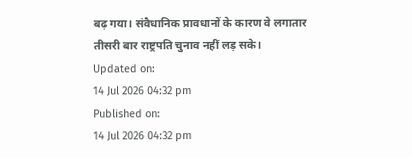बढ़ गया। संवैधानिक प्रावधानों के कारण वे लगातार तीसरी बार राष्ट्रपति चुनाव नहीं लड़ सके।
Updated on:
14 Jul 2026 04:32 pm
Published on:
14 Jul 2026 04:32 pm